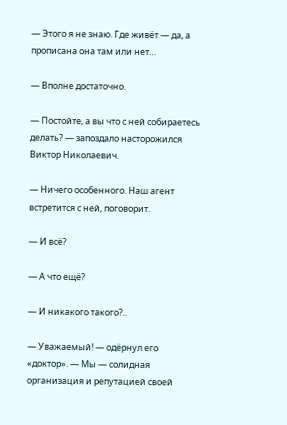— Этого я не знаю. Где живёт — да, а прописана она там или нет…

— Вполне достаточно.

— Постойте, а вы что с ней собираетесь делать? — запоздало насторожился Виктор Николаевич.

— Ничего особенного. Наш агент встретится с ней, поговорит.

— И всё?

— А что ещё?

— И никакого такого?..

— Уважаемый! — одёрнул его «доктор». — Мы — солидная организация и репутацией своей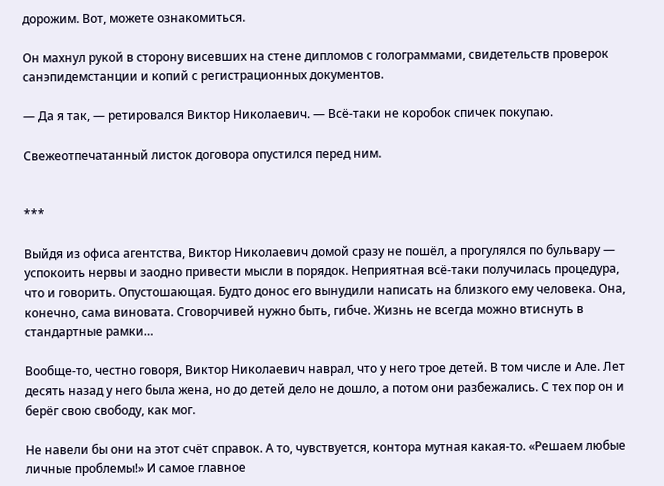дорожим. Вот, можете ознакомиться.

Он махнул рукой в сторону висевших на стене дипломов с голограммами, свидетельств проверок санэпидемстанции и копий с регистрационных документов.

— Да я так, — ретировался Виктор Николаевич. — Всё-таки не коробок спичек покупаю.

Свежеотпечатанный листок договора опустился перед ним.


***

Выйдя из офиса агентства, Виктор Николаевич домой сразу не пошёл, а прогулялся по бульвару — успокоить нервы и заодно привести мысли в порядок. Неприятная всё-таки получилась процедура, что и говорить. Опустошающая. Будто донос его вынудили написать на близкого ему человека. Она, конечно, сама виновата. Сговорчивей нужно быть, гибче. Жизнь не всегда можно втиснуть в стандартные рамки…

Вообще-то, честно говоря, Виктор Николаевич наврал, что у него трое детей. В том числе и Але. Лет десять назад у него была жена, но до детей дело не дошло, а потом они разбежались. С тех пор он и берёг свою свободу, как мог.

Не навели бы они на этот счёт справок. А то, чувствуется, контора мутная какая-то. «Решаем любые личные проблемы!» И самое главное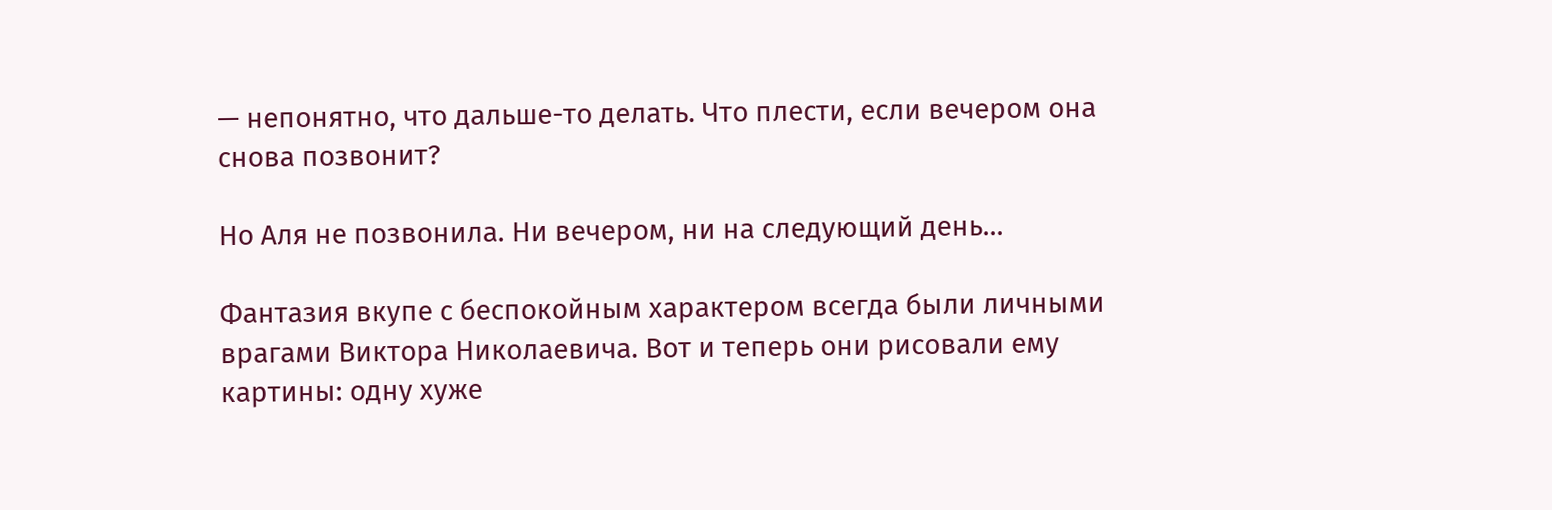— непонятно, что дальше-то делать. Что плести, если вечером она снова позвонит?

Но Аля не позвонила. Ни вечером, ни на следующий день…

Фантазия вкупе с беспокойным характером всегда были личными врагами Виктора Николаевича. Вот и теперь они рисовали ему картины: одну хуже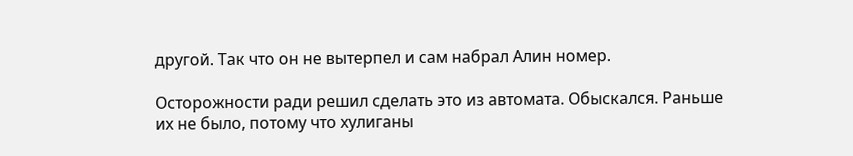другой. Так что он не вытерпел и сам набрал Алин номер.

Осторожности ради решил сделать это из автомата. Обыскался. Раньше их не было, потому что хулиганы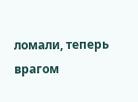ломали, теперь врагом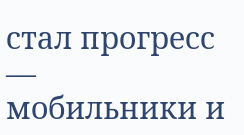стал прогресс — мобильники и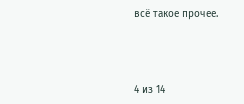всё такое прочее.



4 из 14